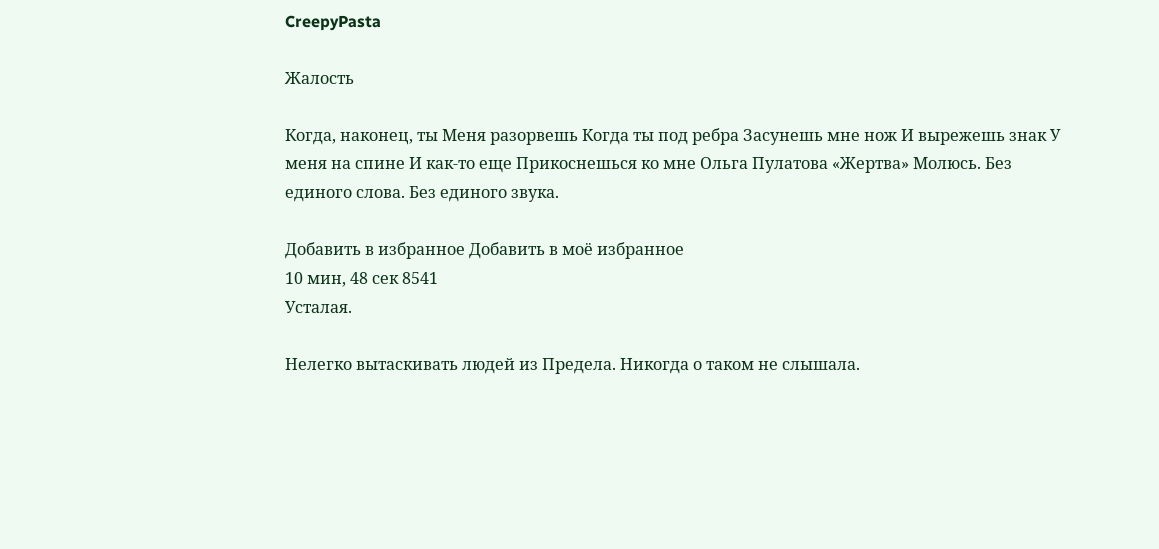CreepyPasta

Жалость

Когда, наконец, ты Меня разорвешь Когда ты под ребра Засунешь мне нож И вырежешь знак У меня на спине И как-то еще Прикоснешься ко мне Ольга Пулатова «Жертва» Молюсь. Без единого слова. Без единого звука.

Добавить в избранное Добавить в моё избранное
10 мин, 48 сек 8541
Усталая.

Нелегко вытаскивать людей из Предела. Никогда о таком не слышала.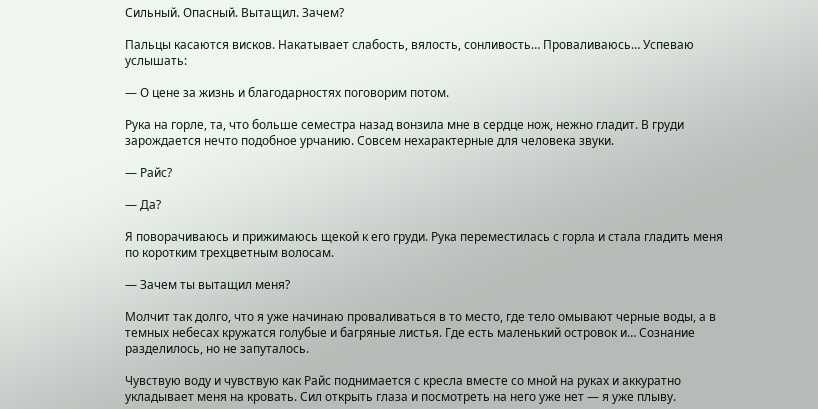Сильный. Опасный. Вытащил. Зачем?

Пальцы касаются висков. Накатывает слабость, вялость, сонливость… Проваливаюсь… Успеваю услышать:

— О цене за жизнь и благодарностях поговорим потом.

Рука на горле, та, что больше семестра назад вонзила мне в сердце нож, нежно гладит. В груди зарождается нечто подобное урчанию. Совсем нехарактерные для человека звуки.

— Райс?

— Да?

Я поворачиваюсь и прижимаюсь щекой к его груди. Рука переместилась с горла и стала гладить меня по коротким трехцветным волосам.

— Зачем ты вытащил меня?

Молчит так долго, что я уже начинаю проваливаться в то место, где тело омывают черные воды, а в темных небесах кружатся голубые и багряные листья. Где есть маленький островок и… Сознание разделилось, но не запуталось.

Чувствую воду и чувствую как Райс поднимается с кресла вместе со мной на руках и аккуратно укладывает меня на кровать. Сил открыть глаза и посмотреть на него уже нет — я уже плыву.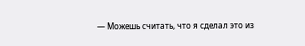— Можешь считать, что я сделал это из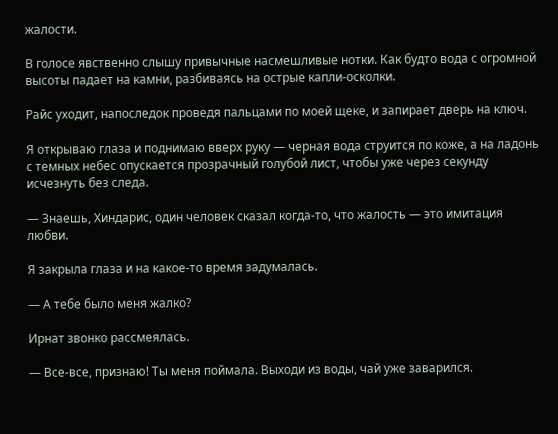жалости.

В голосе явственно слышу привычные насмешливые нотки. Как будто вода с огромной высоты падает на камни, разбиваясь на острые капли-осколки.

Райс уходит, напоследок проведя пальцами по моей щеке, и запирает дверь на ключ.

Я открываю глаза и поднимаю вверх руку — черная вода струится по коже, а на ладонь с темных небес опускается прозрачный голубой лист, чтобы уже через секунду исчезнуть без следа.

— Знаешь, Хиндарис, один человек сказал когда-то, что жалость — это имитация любви.

Я закрыла глаза и на какое-то время задумалась.

— А тебе было меня жалко?

Ирнат звонко рассмеялась.

— Все-все, признаю! Ты меня поймала. Выходи из воды, чай уже заварился.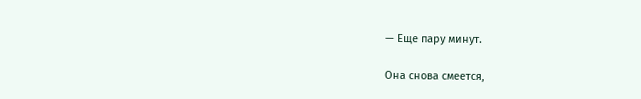— Еще пару минут.

Она снова смеется,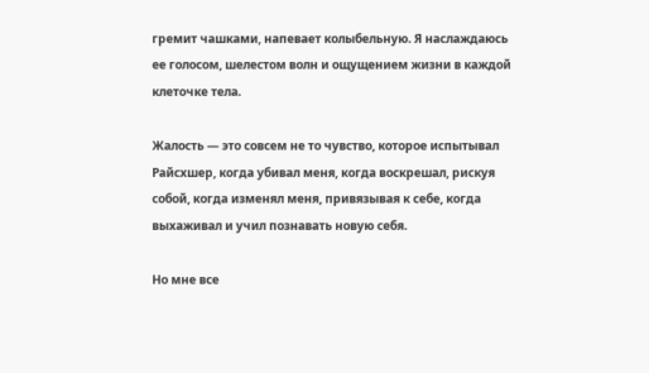гремит чашками, напевает колыбельную. Я наслаждаюсь ее голосом, шелестом волн и ощущением жизни в каждой клеточке тела.

Жалость — это совсем не то чувство, которое испытывал Райсхшер, когда убивал меня, когда воскрешал, рискуя собой, когда изменял меня, привязывая к себе, когда выхаживал и учил познавать новую себя.

Но мне все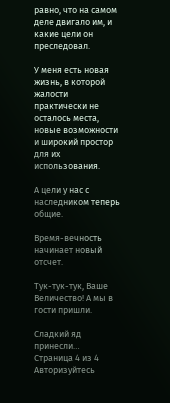равно, что на самом деле двигало им, и какие цели он преследовал.

У меня есть новая жизнь, в которой жалости практически не осталось места, новые возможности и широкий простор для их использования.

А цели у нас с наследником теперь общие.

Время-вечность начинает новый отсчет.

Тук-тук-тук, Ваше Величество! А мы в гости пришли.

Сладкий яд принесли…
Страница 4 из 4
Авторизуйтесь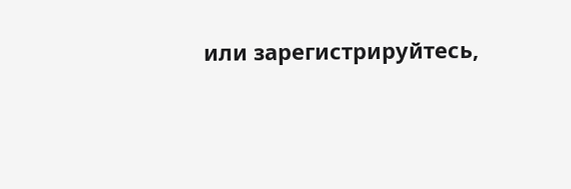или зарегистрируйтесь,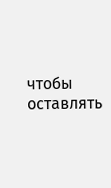чтобы оставлять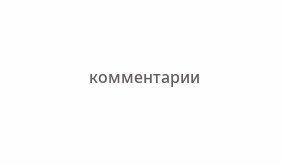комментарии